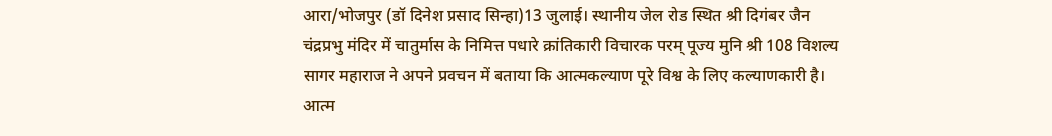आरा/भोजपुर (डॉ दिनेश प्रसाद सिन्हा)13 जुलाई। स्थानीय जेल रोड स्थित श्री दिगंबर जैन चंद्रप्रभु मंदिर में चातुर्मास के निमित्त पधारे क्रांतिकारी विचारक परम् पूज्य मुनि श्री 108 विशल्य सागर महाराज ने अपने प्रवचन में बताया कि आत्मकल्याण पूरे विश्व के लिए कल्याणकारी है। आत्म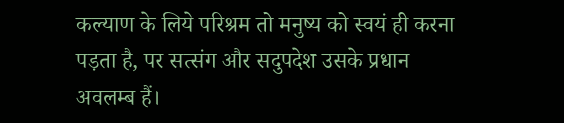कल्याण के लिये परिश्रम तो मनुष्य को स्वयं ही करना पड़ता है, पर सत्संग और सदुपदेश उसके प्रधान अवलम्ब हैं।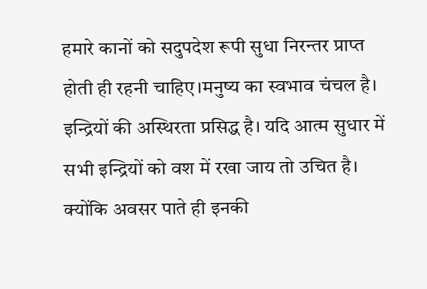हमारे कानों को सदुपदेश रूपी सुधा निरन्तर प्राप्त होती ही रहनी चाहिए।मनुष्य का स्वभाव चंचल है। इन्द्रियों की अस्थिरता प्रसिद्ध है। यदि आत्म सुधार में सभी इन्द्रियों को वश में रखा जाय तो उचित है। क्योंकि अवसर पाते ही इनकी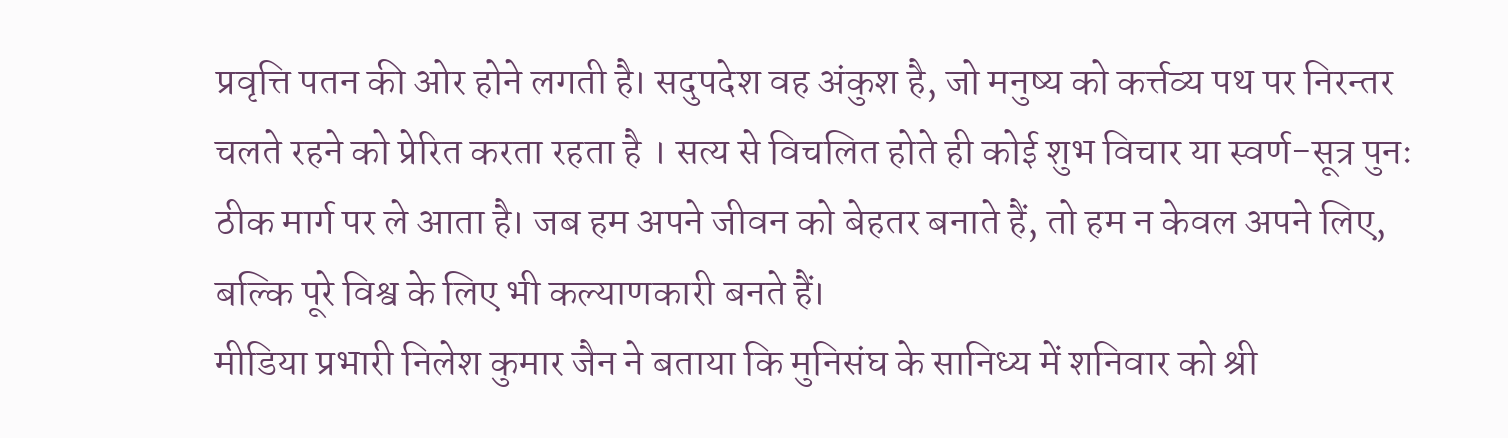प्रवृत्ति पतन की ओर होने लगती है। सदुपदेश वह अंकुश है, जो मनुष्य को कर्त्तव्य पथ पर निरन्तर चलते रहने को प्रेरित करता रहता है । सत्य से विचलित होते ही कोई शुभ विचार या स्वर्ण-सूत्र पुनः ठीक मार्ग पर ले आता है। जब हम अपने जीवन को बेहतर बनाते हैं, तो हम न केवल अपने लिए, बल्कि पूरे विश्व के लिए भी कल्याणकारी बनते हैं।
मीडिया प्रभारी निलेश कुमार जैन ने बताया कि मुनिसंघ के सानिध्य में शनिवार को श्री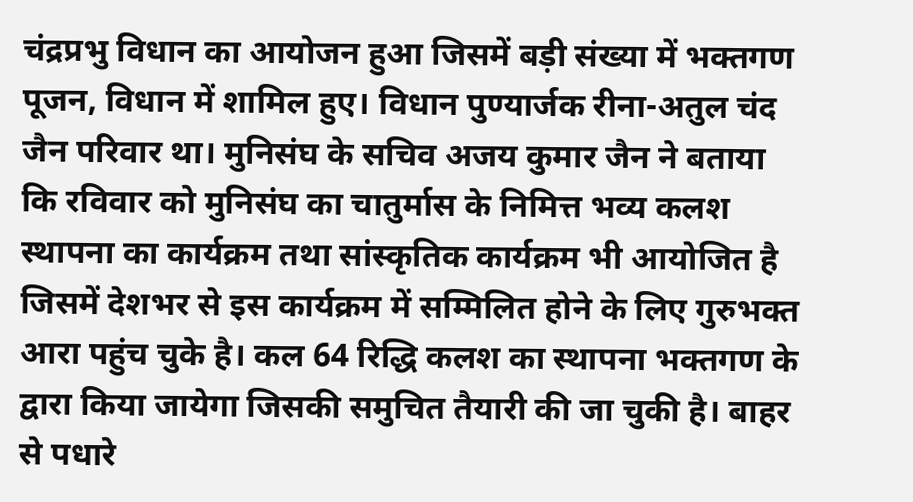चंद्रप्रभु विधान का आयोजन हुआ जिसमें बड़ी संख्या में भक्तगण पूजन, विधान में शामिल हुए। विधान पुण्यार्जक रीना-अतुल चंद जैन परिवार था। मुनिसंघ के सचिव अजय कुमार जैन ने बताया कि रविवार को मुनिसंघ का चातुर्मास के निमित्त भव्य कलश स्थापना का कार्यक्रम तथा सांस्कृतिक कार्यक्रम भी आयोजित है जिसमें देशभर से इस कार्यक्रम में सम्मिलित होने के लिए गुरुभक्त आरा पहुंच चुके है। कल 64 रिद्धि कलश का स्थापना भक्तगण के द्वारा किया जायेगा जिसकी समुचित तैयारी की जा चुकी है। बाहर से पधारे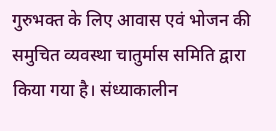गुरुभक्त के लिए आवास एवं भोजन की समुचित व्यवस्था चातुर्मास समिति द्वारा किया गया है। संध्याकालीन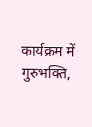कार्यक्रम में गुरुभक्ति,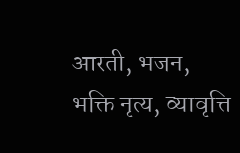आरती, भजन, भक्ति नृत्य, व्यावृत्ति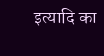इत्यादि का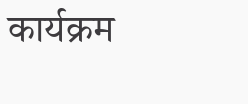कार्यक्रम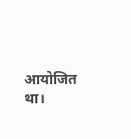आयोजित था।